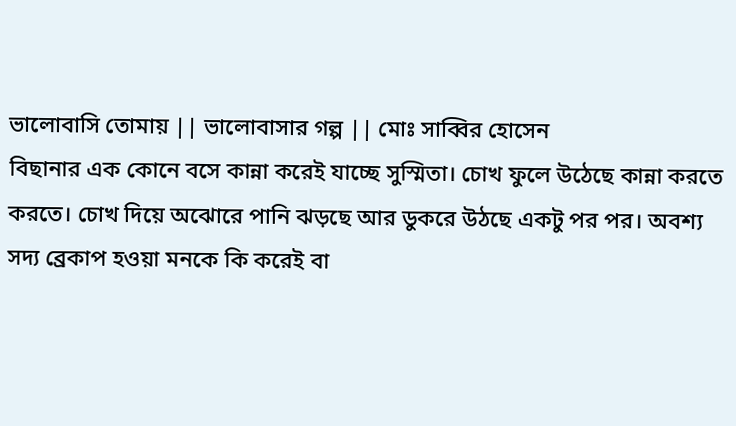ভালোবাসি তোমায় || ভালোবাসার গল্প || মোঃ সাব্বির হোসেন
বিছানার এক কোনে বসে কান্না করেই যাচ্ছে সুস্মিতা। চোখ ফুলে উঠেছে কান্না করতে করতে। চোখ দিয়ে অঝোরে পানি ঝড়ছে আর ডুকরে উঠছে একটু পর পর। অবশ্য সদ্য ব্রেকাপ হওয়া মনকে কি করেই বা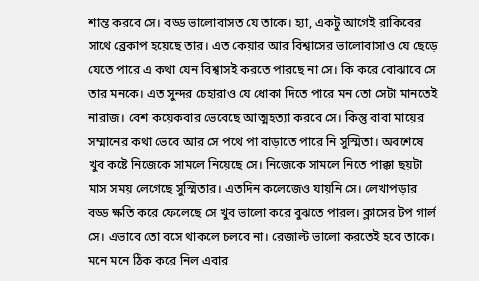শান্ত করবে সে। বড্ড ভালোবাসত যে তাকে। হ্যা, একটু আগেই রাকিবের সাথে ব্রেকাপ হয়েছে তার। এত কেয়ার আর বিশ্বাসের ভালোবাসাও যে ছেড়ে যেতে পারে এ কথা যেন বিশ্বাসই করতে পারছে না সে। কি করে বোঝাবে সে তার মনকে। এত সুন্দর চেহারাও যে ধোকা দিতে পারে মন তো সেটা মানতেই নারাজ। বেশ কয়েকবার ভেবেছে আত্মহত্যা করবে সে। কিন্তু বাবা মায়ের সম্মানের কথা ভেবে আর সে পথে পা বাড়াতে পারে নি সুস্মিতা। অবশেষে খুব কষ্টে নিজেকে সামলে নিয়েছে সে। নিজেকে সামলে নিতে পাক্কা ছয়টা মাস সময় লেগেছে সুস্মিতার। এতদিন কলেজেও যায়নি সে। লেখাপড়ার বড্ড ক্ষতি করে ফেলেছে সে খুব ভালো করে বুঝতে পারল। ক্লাসের টপ গার্ল সে। এভাবে তো বসে থাকলে চলবে না। রেজাল্ট ভালো করতেই হবে তাকে। মনে মনে ঠিক করে নিল এবার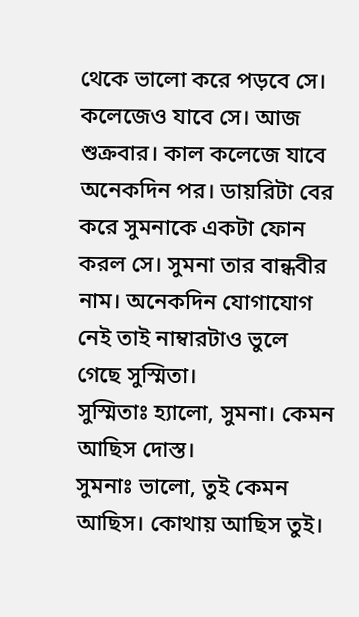থেকে ভালো করে পড়বে সে। কলেজেও যাবে সে। আজ শুক্রবার। কাল কলেজে যাবে অনেকদিন পর। ডায়রিটা বের করে সুমনাকে একটা ফোন করল সে। সুমনা তার বান্ধবীর নাম। অনেকদিন যোগাযোগ নেই তাই নাম্বারটাও ভুলে গেছে সুস্মিতা।
সুস্মিতাঃ হ্যালো, সুমনা। কেমন আছিস দোস্ত।
সুমনাঃ ভালো, তুই কেমন আছিস। কোথায় আছিস তুই।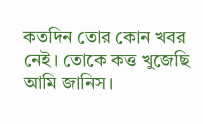কতদিন তোর কোন খবর নেই। তোকে কত্ত খুজেছি আমি জানিস।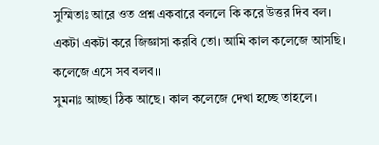সুস্মিতাঃ আরে ওত প্রশ্ন একবারে বললে কি করে উত্তর দিব বল। একটা একটা করে জিজ্ঞাসা করবি তো। আমি কাল কলেজে আসছি। কলেজে এসে সব বলব।।
সুমনাঃ আচ্ছা ঠিক আছে। কাল কলেজে দেখা হচ্ছে তাহলে।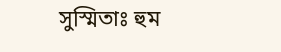সুস্মিতাঃ হুম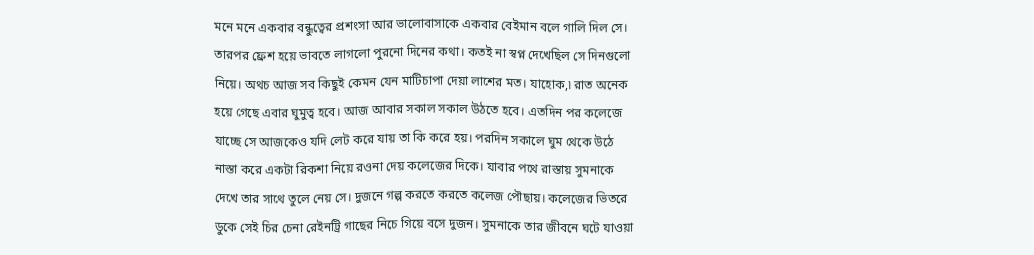মনে মনে একবার বন্ধুত্বের প্রশংসা আর ভালোবাসাকে একবার বেইমান বলে গালি দিল সে। তারপর ফ্রেশ হয়ে ভাবতে লাগলো পুরনো দিনের কথা। কতই না স্বপ্ন দেখেছিল সে দিনগুলো নিয়ে। অথচ আজ সব কিছুই কেমন যেন মাটিচাপা দেয়া লাশের মত। যাহোক,৷ রাত অনেক হয়ে গেছে এবার ঘুমুত্ব হবে। আজ আবার সকাল সকাল উঠতে হবে। এতদিন পর কলেজে যাচ্ছে সে আজকেও যদি লেট করে যায় তা কি করে হয়। পরদিন সকালে ঘুম থেকে উঠে নাস্তা করে একটা রিকশা নিয়ে রওনা দেয় কলেজের দিকে। যাবার পথে রাস্তায় সুমনাকে দেখে তার সাথে তুলে নেয় সে। দুজনে গল্প করতে করতে কলেজ পৌছায়। কলেজের ভিতরে ডুকে সেই চির চেনা রেইনট্রি গাছের নিচে গিয়ে বসে দুজন। সুমনাকে তার জীবনে ঘটে যাওয়া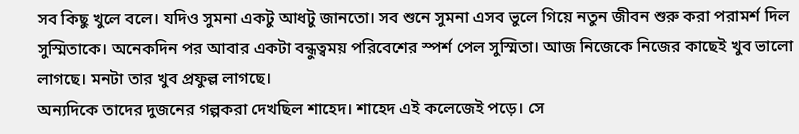সব কিছু খুলে বলে। যদিও সুমনা একটু আধটু জানতো। সব শুনে সুমনা এসব ভুলে গিয়ে নতুন জীবন শুরু করা পরামর্শ দিল সুস্মিতাকে। অনেকদিন পর আবার একটা বন্ধুত্বময় পরিবেশের স্পর্শ পেল সুস্মিতা। আজ নিজেকে নিজের কাছেই খুব ভালো লাগছে। মনটা তার খুব প্রফুল্ল লাগছে।
অন্যদিকে তাদের দুজনের গল্পকরা দেখছিল শাহেদ। শাহেদ এই কলেজেই পড়ে। সে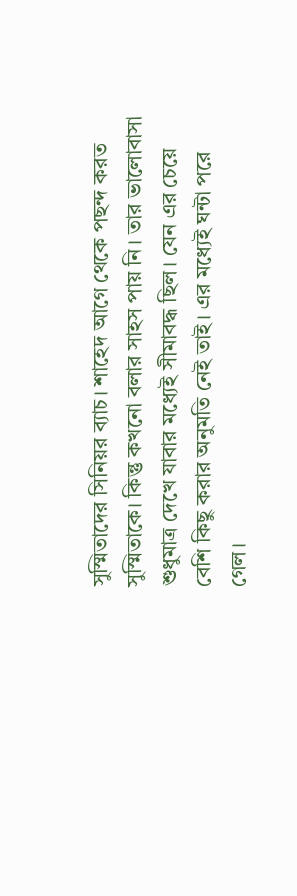সুস্মিতাদের সিনিয়র ব্যাচ। শাহেদ আগে থেকে পছন্দ করত সুস্মিতাকে। কিন্তু কখনো বলার সাহস পায় নি। তার ভালোবাসা শুধুমাত্র দেখে যাবার মধ্যেই সীমাবদ্ধ ছিল। যেন এর চেয়ে বেশি কিছু করার অনুমতি নেই তাই। এর মধ্যেই ঘন্টা পরে গেল।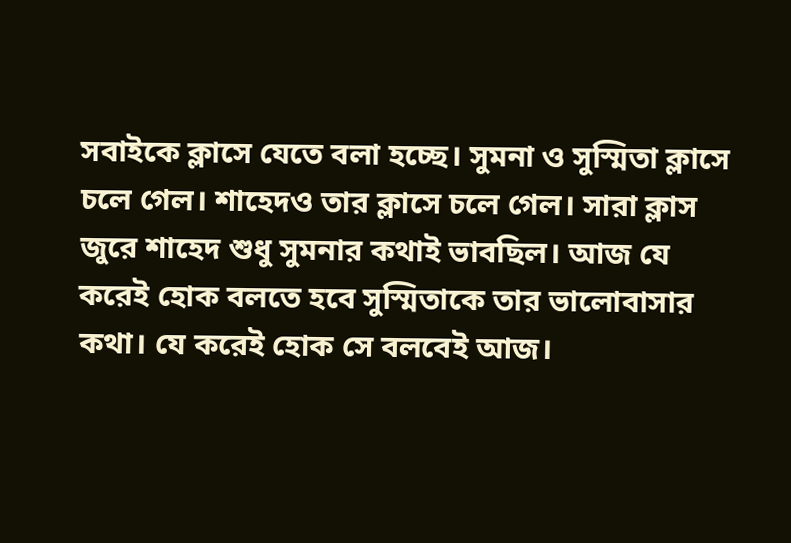সবাইকে ক্লাসে যেতে বলা হচ্ছে। সুমনা ও সুস্মিতা ক্লাসে চলে গেল। শাহেদও তার ক্লাসে চলে গেল। সারা ক্লাস জুরে শাহেদ শুধু সুমনার কথাই ভাবছিল। আজ যে করেই হোক বলতে হবে সুস্মিতাকে তার ভালোবাসার কথা। যে করেই হোক সে বলবেই আজ।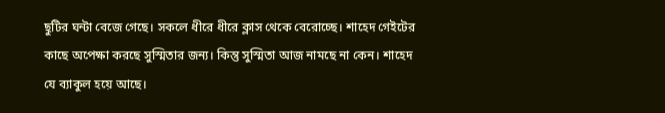ছুটির ঘন্টা বেজে গেছে। সকলে ধীরে ধীরে ক্লাস থেকে বেরোচ্ছে। শাহেদ গেইটের কাছে অপেক্ষা করছে সুস্মিতার জন্য। কিন্তু সুস্মিতা আজ নামছে না কেন। শাহেদ যে ব্যাকুল হয়ে আছে।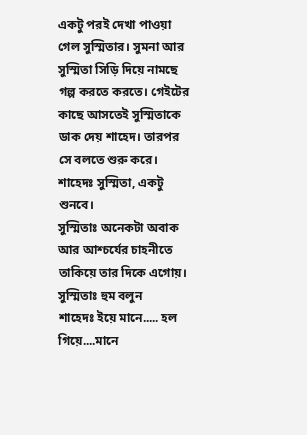একটু পরই দেখা পাওয়া গেল সুস্মিতার। সুমনা আর সুস্মিতা সিড়ি দিয়ে নামছে গল্প করতে করতে। গেইটের কাছে আসতেই সুস্মিতাকে ডাক দেয় শাহেদ। তারপর সে বলতে শুরু করে।
শাহেদঃ সুস্মিতা, একটু শুনবে।
সুস্মিতাঃ অনেকটা অবাক আর আশ্চর্যের চাহনীতে তাকিয়ে তার দিকে এগোয়।
সুস্মিতাঃ হুম বলুন
শাহেদঃ ইয়ে মানে..... হল গিয়ে....মানে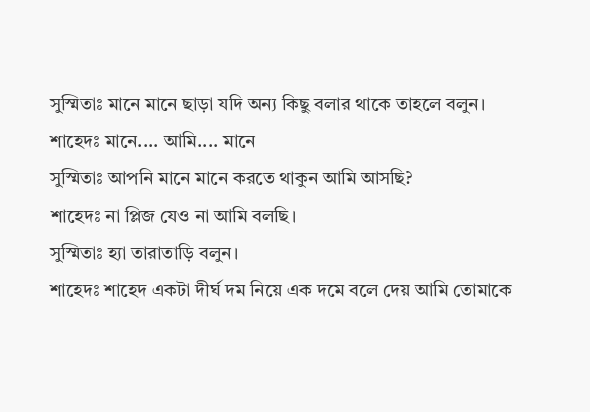সুস্মিতাঃ মানে মানে ছাড়া যদি অন্য কিছু বলার থাকে তাহলে বলুন।
শাহেদঃ মানে.... আমি.... মানে
সুস্মিতাঃ আপনি মানে মানে করতে থাকুন আমি আসছি?
শাহেদঃ না প্লিজ যেও না আমি বলছি।
সুস্মিতাঃ হ্যা তারাতাড়ি বলুন।
শাহেদঃ শাহেদ একটা দীর্ঘ দম নিয়ে এক দমে বলে দেয় আমি তোমাকে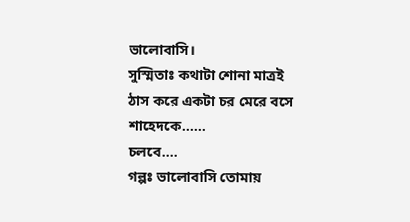ভালোবাসি।
সুস্মিতাঃ কথাটা শোনা মাত্রই ঠাস করে একটা চর মেরে বসে শাহেদকে......
চলবে....
গল্পঃ ভালোবাসি তোমায়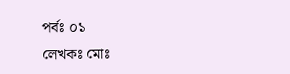পর্বঃ ০১
লেখকঃ মোঃ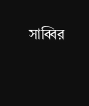সাব্বির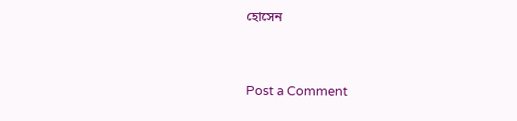হোসেন


Post a Comment